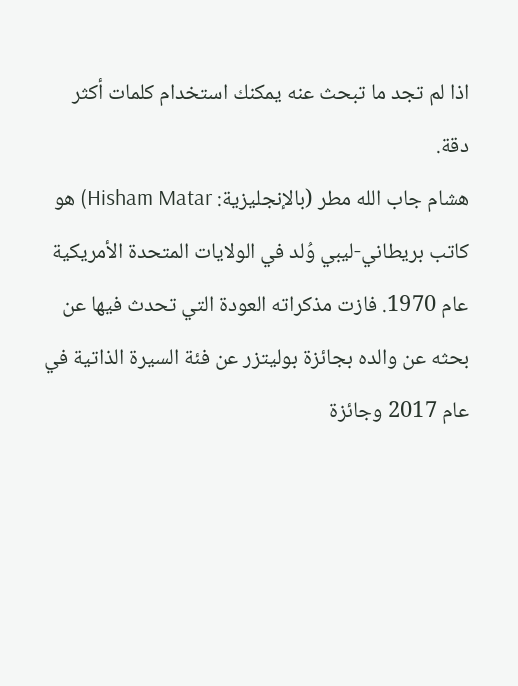اذا لم تجد ما تبحث عنه يمكنك استخدام كلمات أكثر دقة.
هشام جاب الله مطر (بالإنجليزية: Hisham Matar) هو كاتب بريطاني-ليبي وُلد في الولايات المتحدة الأمريكية عام 1970. فازت مذكراته العودة التي تحدث فيها عن بحثه عن والده بجائزة بوليتزر عن فئة السيرة الذاتية في عام 2017 وجائزة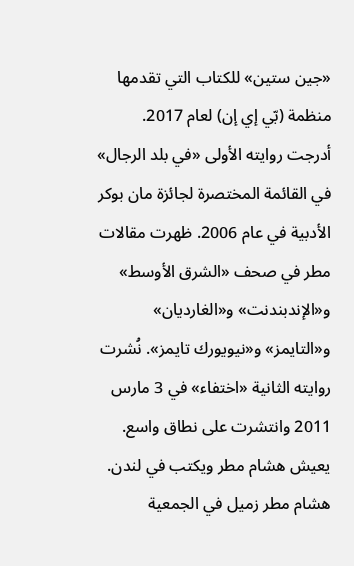«جين ستين» للكتاب التي تقدمها منظمة (بّي إي إن) لعام 2017. أدرجت روايته الأولى «في بلد الرجال» في القائمة المختصرة لجائزة مان بوكر الأدبية في عام 2006. ظهرت مقالات مطر في صحف «الشرق الأوسط» و«الإندبندنت» و«الغارديان» و«التايمز» و«نيويورك تايمز». نُشرت روايته الثانية «اختفاء» في 3 مارس 2011 وانتشرت على نطاق واسع. يعيش هشام مطر ويكتب في لندن.
هشام مطر زميل في الجمعية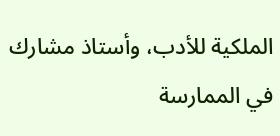الملكية للأدب، وأستاذ مشارك في الممارسة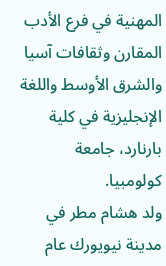المهنية في فرع الأدب المقارن وثقافات آسيا والشرق الأوسط واللغة الإنجليزية في كلية بارنارد، جامعة كولومبيا.
ولد هشام مطر في مدينة نيويورك عام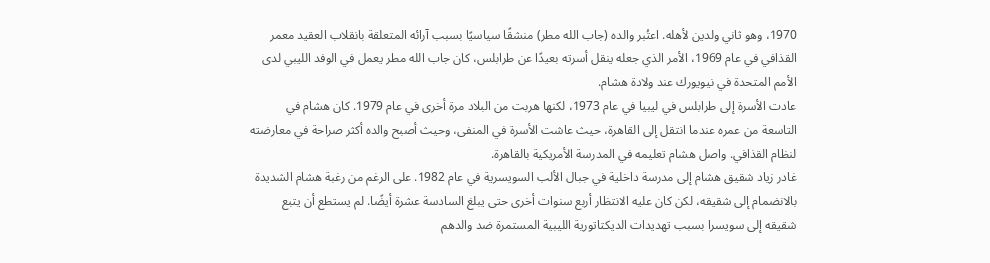1970، وهو ثاني ولدين لأهله. اعتُبر والده (جاب الله مطر) منشقًا سياسيًا بسبب آرائه المتعلقة بانقلاب العقيد معمر القذافي في عام 1969، الأمر الذي جعله ينقل أسرته بعيدًا عن طرابلس، كان جاب الله مطر يعمل في الوفد الليبي لدى الأمم المتحدة في نيويورك عند ولادة هشام.
عادت الأسرة إلى طرابلس في ليبيا في عام 1973، لكنها هربت من البلاد مرة أخرى في عام 1979. كان هشام في التاسعة من عمره عندما انتقل إلى القاهرة، حيث عاشت الأسرة في المنفى، وحيث أصبح والده أكثر صراحة في معارضته لنظام القذافي. واصل هشام تعليمه في المدرسة الأمريكية بالقاهرة.
غادر زياد شقيق هشام إلى مدرسة داخلية في جبال الألب السويسرية في عام 1982. على الرغم من رغبة هشام الشديدة بالانضمام إلى شقيقه، لكن كان عليه الانتظار أربع سنوات أخرى حتى يبلغ السادسة عشرة أيضًا. لم يستطع أن يتبع شقيقه إلى سويسرا بسبب تهديدات الديكتاتورية الليبية المستمرة ضد والدهم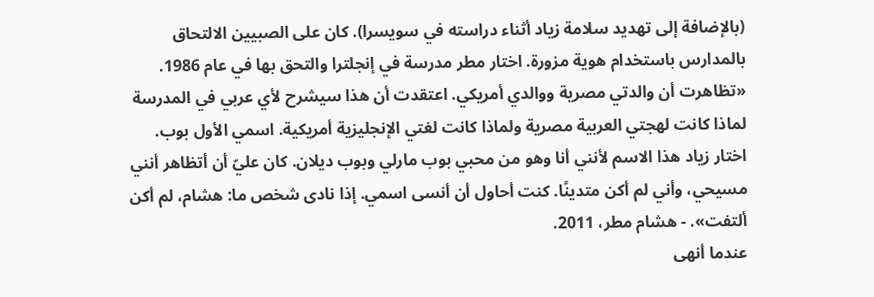(بالإضافة إلى تهديد سلامة زياد أثناء دراسته في سويسرا). كان على الصبيين الالتحاق بالمدارس باستخدام هوية مزورة. اختار مطر مدرسة في إنجلترا والتحق بها في عام 1986.
«تظاهرت أن والدتي مصرية ووالدي أمريكي. اعتقدت أن هذا سيشرح لأي عربي في المدرسة لماذا كانت لهجتي العربية مصرية ولماذا كانت لغتي الإنجليزية أمريكية. اسمي الأول بوب. اختار زياد هذا الاسم لأنني أنا وهو من محبي بوب مارلي وبوب ديلان. كان عليّ أن أتظاهر أنني مسيحي، وأني لم أكن متدينًا. كنت أحاول أن أنسى اسمي. إذا نادى شخص ما: هشام، لم أكن ألتفت». - هشام مطر، 2011.
عندما أنهى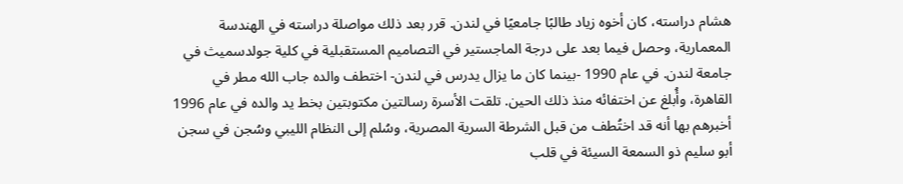هشام دراسته، كان أخوه زياد طالبًا جامعيًا في لندن. قرر بعد ذلك مواصلة دراسته في الهندسة المعمارية، وحصل فيما بعد على درجة الماجستير في التصاميم المستقبلية في كلية جولدسميث في جامعة لندن. في عام 1990 -بينما كان ما يزال يدرس في لندن- اختطف والده جاب الله مطر في القاهرة، وأُبلغ عن اختفائه منذ ذلك الحين. تلقت الأسرة رسالتين مكتوبتين بخط يد والده في عام 1996 أخبرهم بها أنه قد اختُطف من قبل الشرطة السرية المصرية، وسُلم إلى النظام الليبي وسُجن في سجن أبو سليم ذو السمعة السيئة في قلب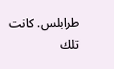طرابلس. كانت تلك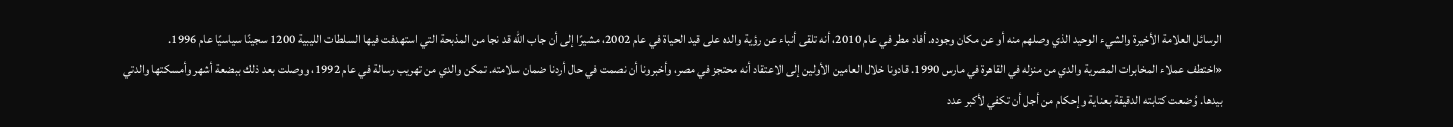الرسائل العلامة الأخيرة والشيء الوحيد الذي وصلهم منه أو عن مكان وجوده. أفاد مطر في عام 2010، أنه تلقى أنباء عن رؤية والده على قيد الحياة في عام 2002، مشيرًا إلى أن جاب الله قد نجا من المذبحة التي استهدفت فيها السلطات الليبية 1200 سجينًا سياسيًا عام 1996.
«اختطف عملاء المخابرات المصرية والدي من منزله في القاهرة في مارس 1990. قادونا خلال العامين الأولين إلى الاعتقاد أنه محتجز في مصر، وأخبرونا أن نصمت في حال أردنا ضمان سلامته. تمكن والدي من تهريب رسالة في عام 1992، ووصلت بعد ذلك ببضعة أشهر وأمسكتها والدتي بيدها. وُضعت كتابته الدقيقة بعناية وإحكام من أجل أن تكفي لأكبر عدد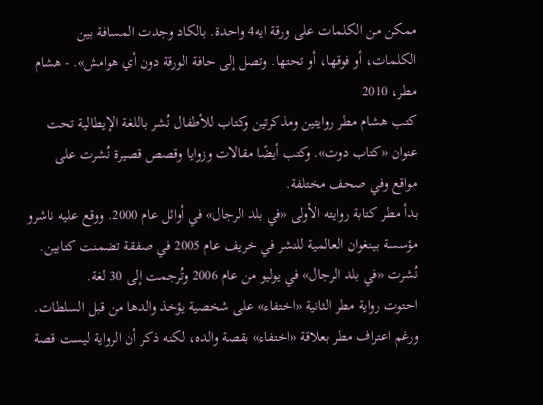ممكن من الكلمات على ورقة ايه4 واحدة. بالكاد وجدت المسافة بين الكلمات، أو فوقها، أو تحتها. وتصل إلى حافة الورقة دون أي هوامش». - هشام مطر، 2010
كتب هشام مطر روايتين ومذكرتين وكتاب للأطفال نُشر باللغة الإيطالية تحت عنوان «كتاب دوت». وكتب أيضًا مقالات وزوايا وقصص قصيرة نُشرت على مواقع وفي صحف مختلفة.
بدأ مطر كتابة روايته الأولى «في بلد الرجال» في أوائل عام 2000. ووقع عليه ناشرو مؤسسة بينغوان العالمية للنشر في خريف عام 2005 في صفقة تضمنت كتابين. نُشرت «في بلد الرجال» في يوليو من عام 2006 وتُرجمت إلى 30 لغة.
احتوت رواية مطر الثانية «اختفاء» على شخصية يؤخذ والدها من قبل السلطات. ورغم اعتراف مطر بعلاقة «اختفاء» بقصة والده، لكنه ذكر أن الرواية ليست قصة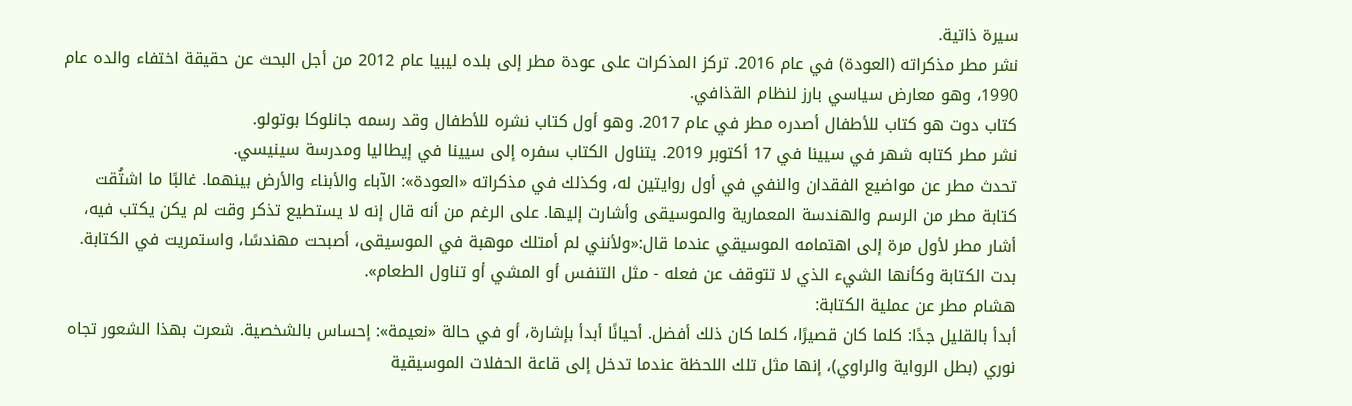سيرة ذاتية.
نشر مطر مذكراته (العودة) في عام 2016. تركز المذكرات على عودة مطر إلى بلده ليبيا عام 2012 من أجل البحث عن حقيقة اختفاء والده عام 1990، وهو معارض سياسي بارز لنظام القذافي.
كتاب دوت هو كتاب للأطفال أصدره مطر في عام 2017. وهو أول كتاب نشره للأطفال وقد رسمه جانلوكا بوتولو.
نشر مطر كتابه شهر في سيينا في 17 أكتوبر 2019. يتناول الكتاب سفره إلى سيينا في إيطاليا ومدرسة سينيسي.
تحدث مطر عن مواضيع الفقدان والنفي في أول روايتين له، وكذلك في مذكراته «العودة»: الآباء والأبناء والأرض بينهما. غالبًا ما اشتُقت كتابة مطر من الرسم والهندسة المعمارية والموسيقى وأشارت إليها. على الرغم من أنه قال إنه لا يستطيع تذكر وقت لم يكن يكتب فيه، أشار مطر لأول مرة إلى اهتمامه الموسيقي عندما قال:«ولأنني لم أمتلك موهبة في الموسيقى، أصبحت مهندسًا، واستمريت في الكتابة. بدت الكتابة وكأنها الشيء الذي لا تتوقف عن فعله - مثل التنفس أو المشي أو تناول الطعام».
هشام مطر عن عملية الكتابة:
أبدأ بالقليل جدًا: كلما كان قصيرًا، كلما كان ذلك أفضل. أحيانًا أبدأ بإشارة، أو في حالة «نعيمة»: إحساس بالشخصية. شعرت بهذا الشعور تجاه نوري (بطل الرواية والراوي)، إنها مثل تلك اللحظة عندما تدخل إلى قاعة الحفلات الموسيقية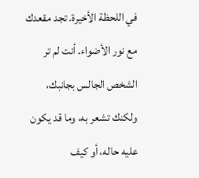في اللحظة الأخيرة. تجد مقعدك مع نور الأضواء. أنت لم تر الشخص الجالس بجانبك، ولكنك تشعر به، وما قد يكون عليه حاله، أو كيف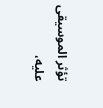تؤثر الموسيقى عليه،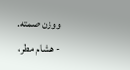ووزن صمته.
- هشام مطر،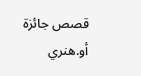قصص جائزة أو.هنري